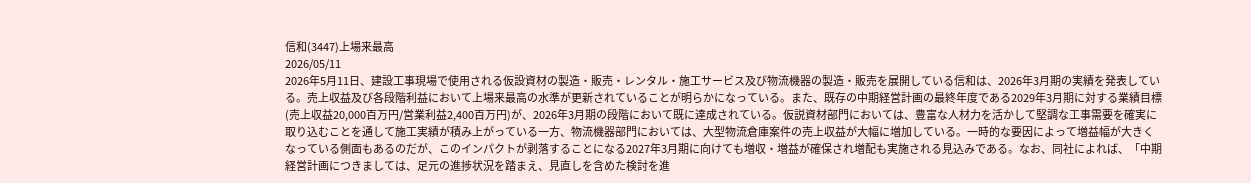信和(3447)上場来最高
2026/05/11
2026年5月11日、建設工事現場で使用される仮設資材の製造・販売・レンタル・施工サービス及び物流機器の製造・販売を展開している信和は、2026年3月期の実績を発表している。売上収益及び各段階利益において上場来最高の水準が更新されていることが明らかになっている。また、既存の中期経営計画の最終年度である2029年3月期に対する業績目標(売上収益20,000百万円/営業利益2,400百万円)が、2026年3月期の段階において既に達成されている。仮説資材部門においては、豊富な人材力を活かして堅調な工事需要を確実に取り込むことを通して施工実績が積み上がっている一方、物流機器部門においては、大型物流倉庫案件の売上収益が大幅に増加している。一時的な要因によって増益幅が大きくなっている側面もあるのだが、このインパクトが剥落することになる2027年3月期に向けても増収・増益が確保され増配も実施される見込みである。なお、同社によれば、「中期経営計画につきましては、足元の進捗状況を踏まえ、見直しを含めた検討を進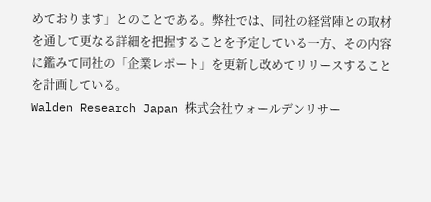めております」とのことである。弊社では、同社の経営陣との取材を通して更なる詳細を把握することを予定している一方、その内容に鑑みて同社の「企業レポート」を更新し改めてリリースすることを計画している。
Walden Research Japan 株式会社ウォールデンリサー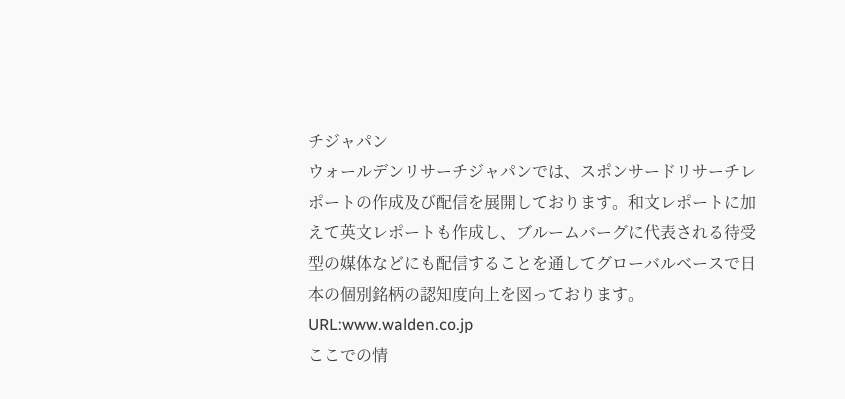チジャパン
ウォールデンリサーチジャパンでは、スポンサードリサーチレポートの作成及び配信を展開しております。和文レポートに加えて英文レポートも作成し、ブルームバーグに代表される待受型の媒体などにも配信することを通してグローバルベースで日本の個別銘柄の認知度向上を図っております。
URL:www.walden.co.jp
ここでの情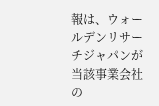報は、ウォールデンリサーチジャパンが当該事業会社の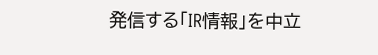発信する「IR情報」を中立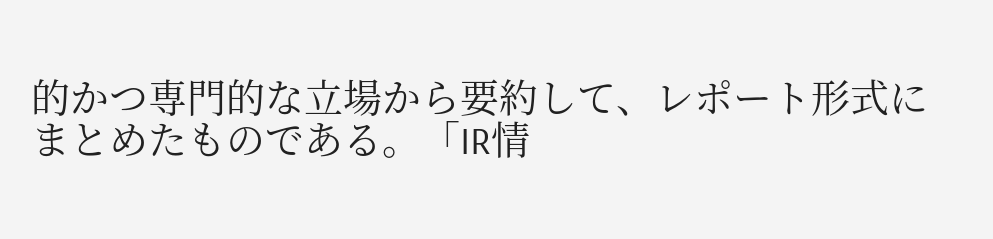的かつ専門的な立場から要約して、レポート形式にまとめたものである。「IR情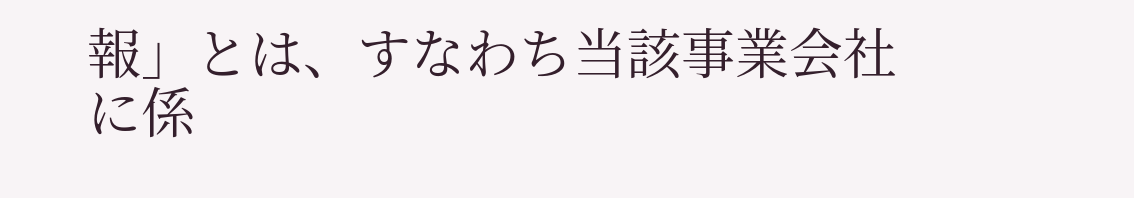報」とは、すなわち当該事業会社に係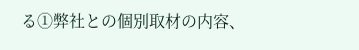る①弊社との個別取材の内容、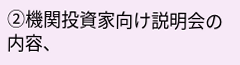②機関投資家向け説明会の内容、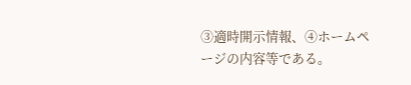③適時開示情報、④ホームページの内容等である。